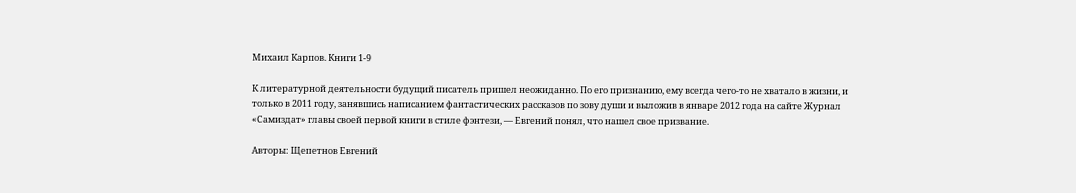Михаил Карпов. Книги 1-9

К литературной деятельности будущий писатель пришел неожиданно. По его признанию, ему всегда чего-то не хватало в жизни, и только в 2011 году, занявшись написанием фантастических рассказов по зову души и выложив в январе 2012 года на сайте Журнал «Самиздат» главы своей первой книги в стиле фэнтези, — Евгений понял, что нашел свое призвание.

Авторы: Щепетнов Евгений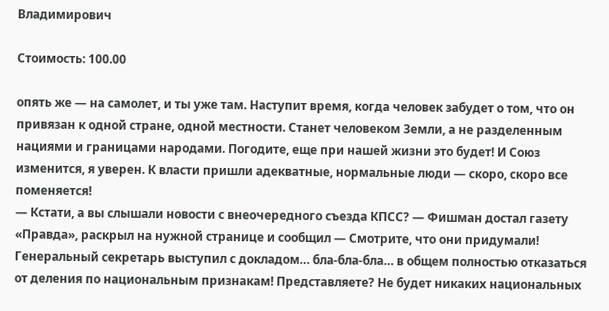Владимирович

Стоимость: 100.00

опять же — на самолет, и ты уже там. Наступит время, когда человек забудет о том, что он привязан к одной стране, одной местности. Станет человеком Земли, а не разделенным нациями и границами народами. Погодите, еще при нашей жизни это будет! И Союз изменится, я уверен. К власти пришли адекватные, нормальные люди — скоро, скоро все поменяется!
— Кстати, а вы слышали новости с внеочередного съезда КПСС? — Фишман достал газету «Правда», раскрыл на нужной странице и сообщил — Смотрите, что они придумали! Генеральный секретарь выступил с докладом… бла-бла-бла… в общем полностью отказаться от деления по национальным признакам! Представляете? Не будет никаких национальных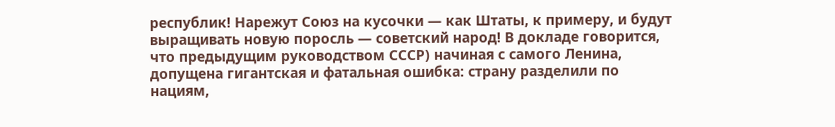республик! Нарежут Союз на кусочки — как Штаты, к примеру, и будут выращивать новую поросль — советский народ! В докладе говорится, что предыдущим руководством СССР) начиная с самого Ленина, допущена гигантская и фатальная ошибка: страну разделили по нациям,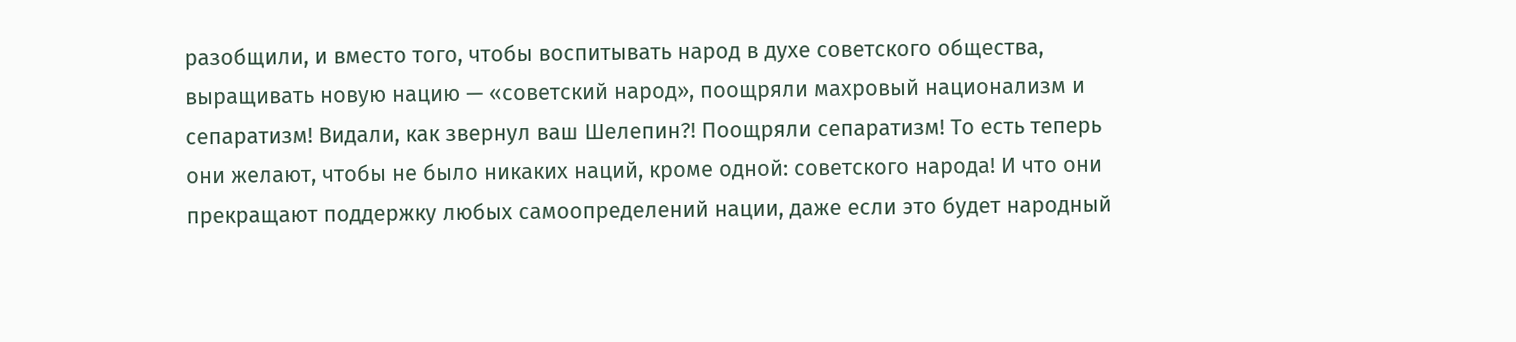разобщили, и вместо того, чтобы воспитывать народ в духе советского общества, выращивать новую нацию — «советский народ», поощряли махровый национализм и сепаратизм! Видали, как звернул ваш Шелепин?! Поощряли сепаратизм! То есть теперь они желают, чтобы не было никаких наций, кроме одной: советского народа! И что они прекращают поддержку любых самоопределений нации, даже если это будет народный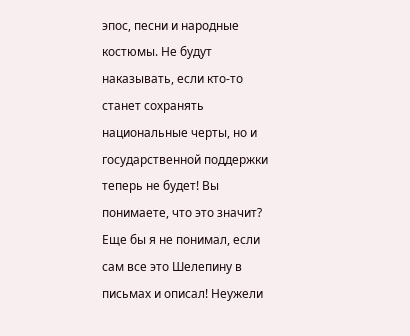эпос, песни и народные костюмы. Не будут наказывать, если кто-то станет сохранять национальные черты, но и государственной поддержки теперь не будет! Вы понимаете, что это значит?
Еще бы я не понимал, если сам все это Шелепину в письмах и описал! Неужели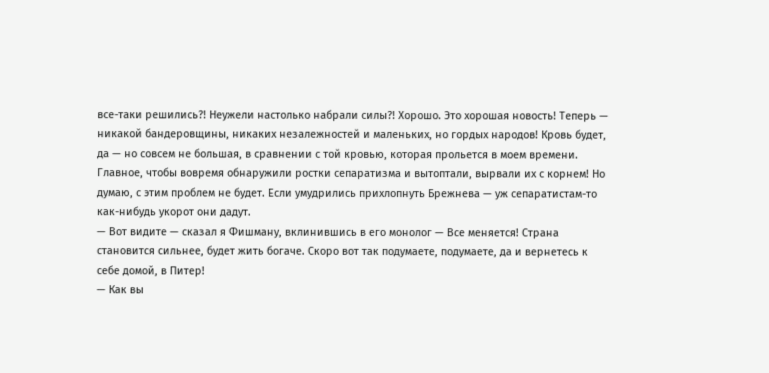все-таки решились?! Неужели настолько набрали силы?! Хорошо. Это хорошая новость! Теперь — никакой бандеровщины, никаких незалежностей и маленьких, но гордых народов! Кровь будет, да — но совсем не большая, в сравнении с той кровью, которая прольется в моем времени. Главное, чтобы вовремя обнаружили ростки сепаратизма и вытоптали, вырвали их с корнем! Но думаю, с этим проблем не будет. Если умудрились прихлопнуть Брежнева — уж сепаратистам-то как-нибудь укорот они дадут.
— Вот видите — сказал я Фишману, вклинившись в его монолог — Все меняется! Страна становится сильнее, будет жить богаче. Скоро вот так подумаете, подумаете, да и вернетесь к себе домой, в Питер!
— Как вы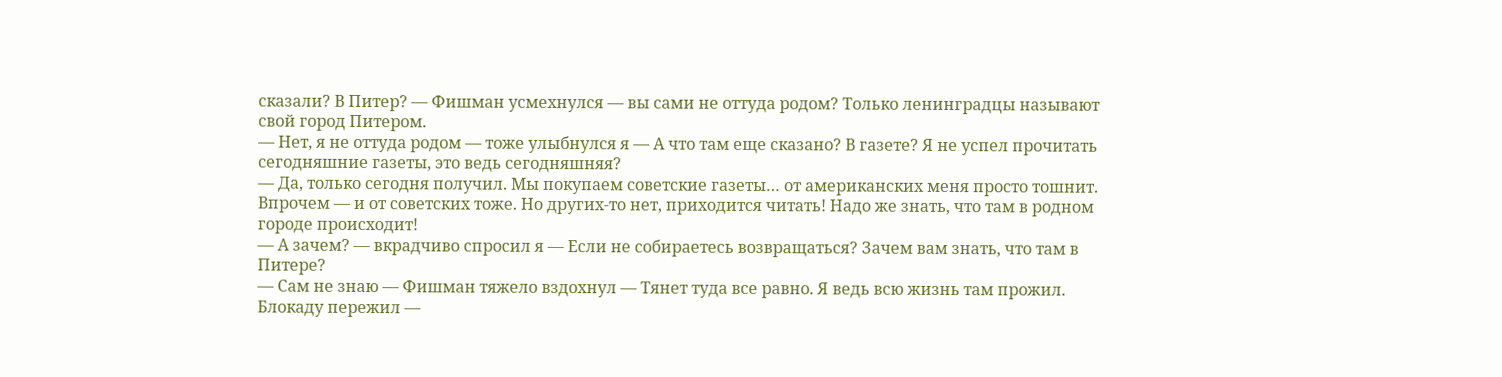сказали? В Питер? — Фишман усмехнулся — вы сами не оттуда родом? Только ленинградцы называют свой город Питером.
— Нет, я не оттуда родом — тоже улыбнулся я — А что там еще сказано? В газете? Я не успел прочитать сегодняшние газеты, это ведь сегодняшняя?
— Да, только сегодня получил. Мы покупаем советские газеты… от американских меня просто тошнит. Впрочем — и от советских тоже. Но других-то нет, приходится читать! Надо же знать, что там в родном городе происходит!
— А зачем? — вкрадчиво спросил я — Если не собираетесь возвращаться? Зачем вам знать, что там в Питере?
— Сам не знаю — Фишман тяжело вздохнул — Тянет туда все равно. Я ведь всю жизнь там прожил. Блокаду пережил —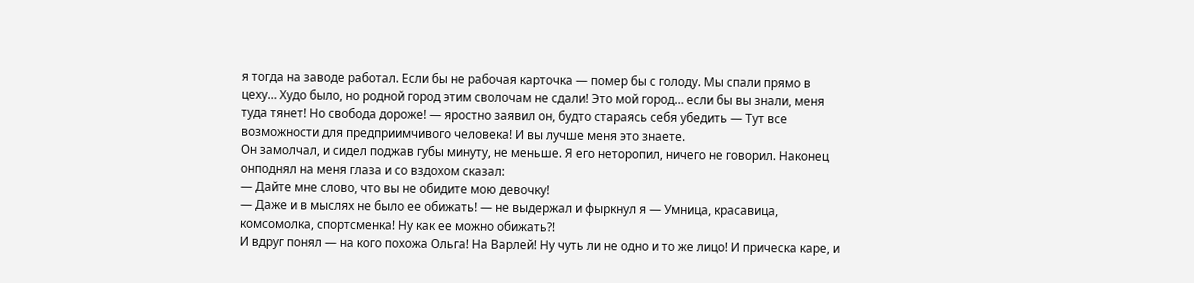я тогда на заводе работал. Если бы не рабочая карточка — помер бы с голоду. Мы спали прямо в цеху… Худо было, но родной город этим сволочам не сдали! Это мой город… если бы вы знали, меня туда тянет! Но свобода дороже! — яростно заявил он, будто стараясь себя убедить — Тут все возможности для предприимчивого человека! И вы лучше меня это знаете.
Он замолчал, и сидел поджав губы минуту, не меньше. Я его неторопил, ничего не говорил. Наконец онподнял на меня глаза и со вздохом сказал:
— Дайте мне слово, что вы не обидите мою девочку!
— Даже и в мыслях не было ее обижать! — не выдержал и фыркнул я — Умница, красавица, комсомолка, спортсменка! Ну как ее можно обижать?!
И вдруг понял — на кого похожа Ольга! На Варлей! Ну чуть ли не одно и то же лицо! И прическа каре, и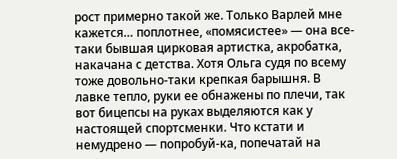рост примерно такой же. Только Варлей мне кажется… поплотнее, «помясистее» — она все-таки бывшая цирковая артистка, акробатка, накачана с детства. Хотя Ольга судя по всему тоже довольно-таки крепкая барышня. В лавке тепло, руки ее обнажены по плечи, так вот бицепсы на руках выделяются как у настоящей спортсменки. Что кстати и немудрено — попробуй-ка, попечатай на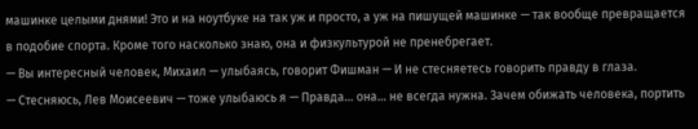машинке целыми днями! Это и на ноутбуке на так уж и просто, а уж на пишущей машинке — так вообще превращается в подобие спорта. Кроме того насколько знаю, она и физкультурой не пренебрегает.
— Вы интересный человек, Михаил — улыбаясь, говорит Фишман — И не стесняетесь говорить правду в глаза.
— Стесняюсь, Лев Моисеевич — тоже улыбаюсь я — Правда… она… не всегда нужна. Зачем обижать человека, портить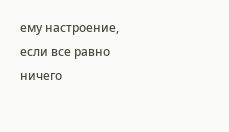ему настроение, если все равно ничего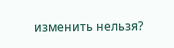изменить нельзя?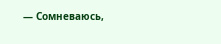— Сомневаюсь,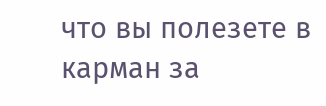что вы полезете в карман за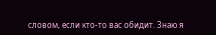словом, если кто-то вас обидит. Знаю я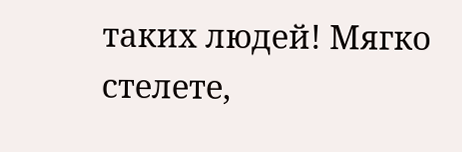таких людей! Мягко стелете,